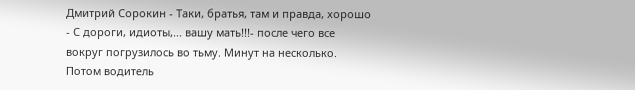Дмитрий Сорокин - Таки, братья, там и правда, хорошо
- С дороги, идиоты,... вашу мать!!!- после чего все вокруг погрузилось во тьму. Минут на несколько. Потом водитель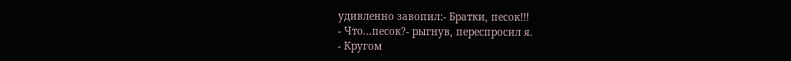удивленно завопил:- Братки, песок!!!
- Что...песок?- рыгнув, переспросил я.
- Кругом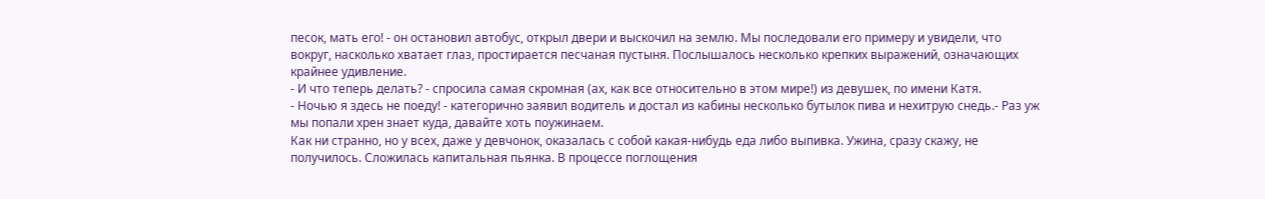песок, мать его! - он остановил автобус, открыл двери и выскочил на землю. Мы последовали его примеру и увидели, что вокруг, насколько хватает глаз, простирается песчаная пустыня. Послышалось несколько крепких выражений, означающих крайнее удивление.
- И что теперь делать? - спросила самая скромная (ах, как все относительно в этом мире!) из девушек, по имени Катя.
- Ночью я здесь не поеду! - категорично заявил водитель и достал из кабины несколько бутылок пива и нехитрую снедь.- Раз уж мы попали хрен знает куда, давайте хоть поужинаем.
Как ни странно, но у всех, даже у девчонок, оказалась с собой какая-нибудь еда либо выпивка. Ужина, сразу скажу, не получилось. Сложилась капитальная пьянка. В процессе поглощения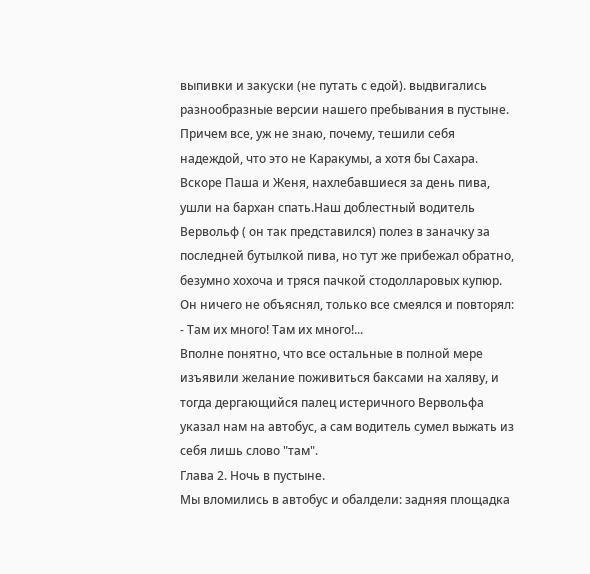выпивки и закуски (не путать с едой). выдвигались разнообразные версии нашего пребывания в пустыне. Причем все, уж не знаю, почему, тешили себя надеждой, что это не Каракумы, а хотя бы Сахара.
Вскоре Паша и Женя, нахлебавшиеся за день пива, ушли на бархан спать.Наш доблестный водитель Вервольф ( он так представился) полез в заначку за последней бутылкой пива, но тут же прибежал обратно, безумно хохоча и тряся пачкой стодолларовых купюр. Он ничего не объяснял, только все смеялся и повторял:
- Там их много! Там их много!...
Вполне понятно, что все остальные в полной мере изъявили желание поживиться баксами на халяву, и тогда дергающийся палец истеричного Вервольфа указал нам на автобус, а сам водитель сумел выжать из себя лишь слово "там".
Глава 2. Ночь в пустыне.
Мы вломились в автобус и обалдели: задняя площадка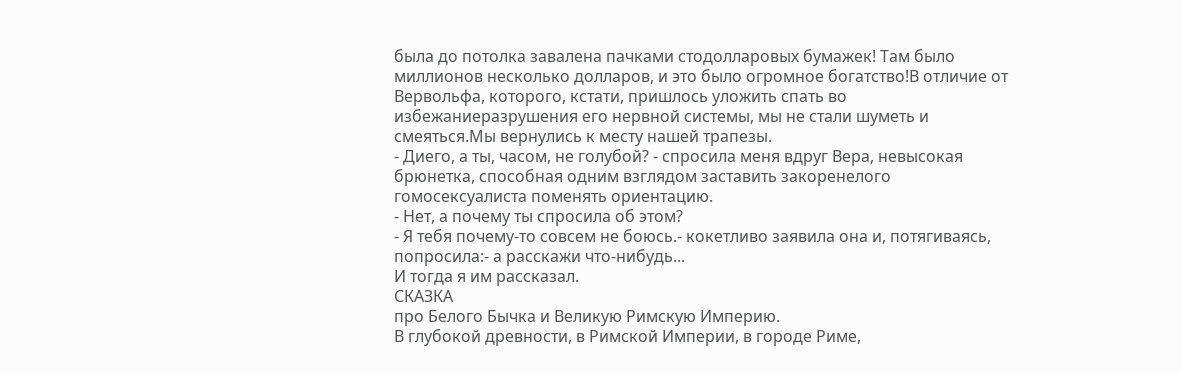была до потолка завалена пачками стодолларовых бумажек! Там было миллионов несколько долларов, и это было огромное богатство!В отличие от Вервольфа, которого, кстати, пришлось уложить спать во избежаниеразрушения его нервной системы, мы не стали шуметь и смеяться.Мы вернулись к месту нашей трапезы.
- Диего, а ты, часом, не голубой? - спросила меня вдруг Вера, невысокая брюнетка, способная одним взглядом заставить закоренелого гомосексуалиста поменять ориентацию.
- Нет, а почему ты спросила об этом?
- Я тебя почему-то совсем не боюсь.- кокетливо заявила она и, потягиваясь, попросила:- а расскажи что-нибудь...
И тогда я им рассказал.
СКАЗКА
про Белого Бычка и Великую Римскую Империю.
В глубокой древности, в Римской Империи, в городе Риме,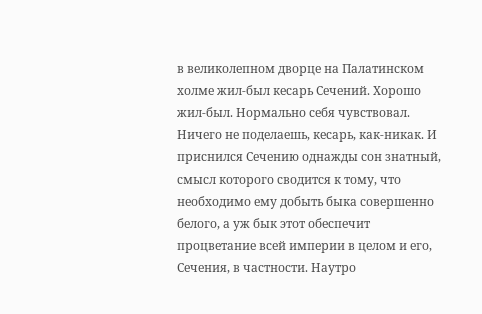в великолепном дворце на Палатинском холме жил-был кесарь Сечений. Хорошо жил-был. Нормально себя чувствовал. Ничего не поделаешь, кесарь, как-никак. И приснился Сечению однажды сон знатный, смысл которого сводится к тому, что необходимо ему добыть быка совершенно белого, а уж бык этот обеспечит процветание всей империи в целом и его, Сечения, в частности. Наутро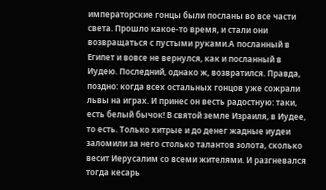императорские гонцы были посланы во все части света. Прошло какое-то время, и стали они возвращаться с пустыми руками.А посланный в Египет и вовсе не вернулся, как и посланный в Иудею. Последний, однако ж, возвратился. Правда, поздно: когда всех остальных гонцов уже сожрали львы на играх. И принес он весть радостную: таки, есть белый бычок! В святой земле Израиля, в Иудее, то есть. Только хитрые и до денег жадные иудеи заломили за него столько талантов золота, сколько весит Иерусалим со всеми жителями. И разгневался тогда кесарь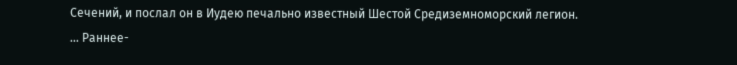Сечений, и послал он в Иудею печально известный Шестой Средиземноморский легион.
... Раннее-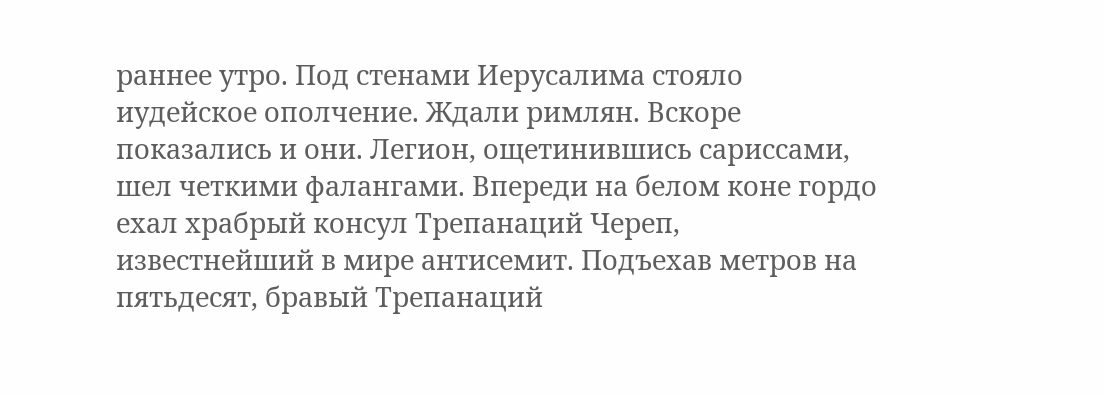раннее утро. Под стенами Иерусалима стояло иудейское ополчение. Ждали римлян. Вскоре показались и они. Легион, ощетинившись сариссами, шел четкими фалангами. Впереди на белом коне гордо ехал храбрый консул Трепанаций Череп, известнейший в мире антисемит. Подъехав метров на пятьдесят, бравый Трепанаций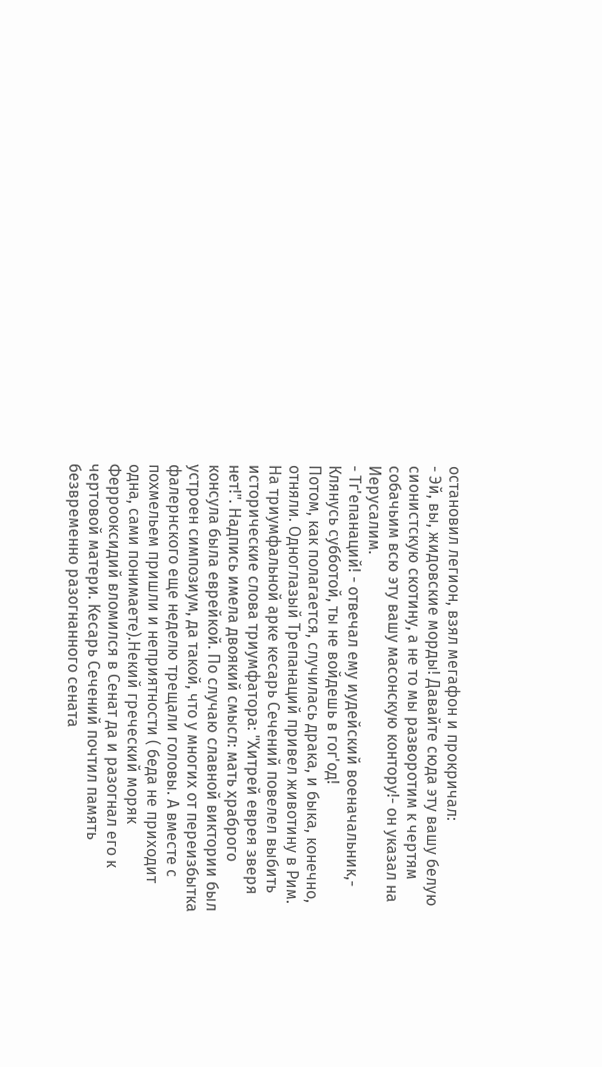остановил легион, взял мегафон и прокричал:
- Эй, вы, жидовские морды! Давайте сюда эту вашу белую сионистскую скотину, а не то мы разворотим к чертям собачьим всю эту вашу масонскую контору!- он указал на Иерусалим.
- Тг'епанаций! - отвечал ему иудейский военачальник,- Клянусь субботой, ты не войдешь в гог'од!
Потом, как полагается, случилась драка, и быка, конечно, отняли. Одноглазый Трепанаций привел животину в Рим. На триумфальной арке кесарь Сечений повелел выбить исторические слова триумфатора: "Хитрей еврея зверя нет!". Надпись имела двоякий смысл: мать храброго консула была еврейкой. По случаю славной виктории был устроен симпозиум, да такой, что у многих от переизбытка фалернского еще неделю трещали головы. А вместе с похмельем пришли и неприятности ( беда не приходит одна, сами понимаете).Некий греческий моряк Феррооксидий вломился в Сенат да и разогнал его к чертовой матери. Кесарь Сечений почтил память безвременно разогнанного сената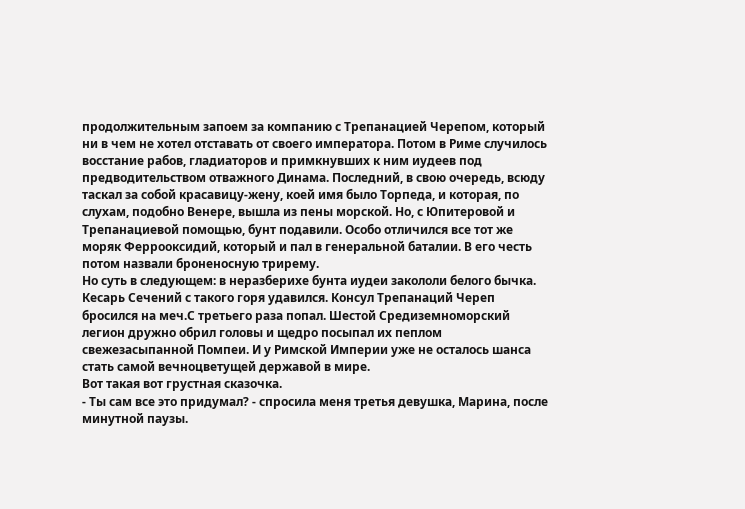продолжительным запоем за компанию с Трепанацией Черепом, который ни в чем не хотел отставать от своего императора. Потом в Риме случилось восстание рабов, гладиаторов и примкнувших к ним иудеев под предводительством отважного Динама. Последний, в свою очередь, всюду таскал за собой красавицу-жену, коей имя было Торпеда, и которая, по слухам, подобно Венере, вышла из пены морской. Но, с Юпитеровой и Трепанациевой помощью, бунт подавили. Особо отличился все тот же моряк Феррооксидий, который и пал в генеральной баталии. В его честь потом назвали броненосную трирему.
Но суть в следующем: в неразберихе бунта иудеи закололи белого бычка. Кесарь Сечений с такого горя удавился. Консул Трепанаций Череп бросился на меч.С третьего раза попал. Шестой Средиземноморский легион дружно обрил головы и щедро посыпал их пеплом свежезасыпанной Помпеи. И у Римской Империи уже не осталось шанса стать самой вечноцветущей державой в мире.
Вот такая вот грустная сказочка.
- Ты сам все это придумал? - спросила меня третья девушка, Марина, после минутной паузы.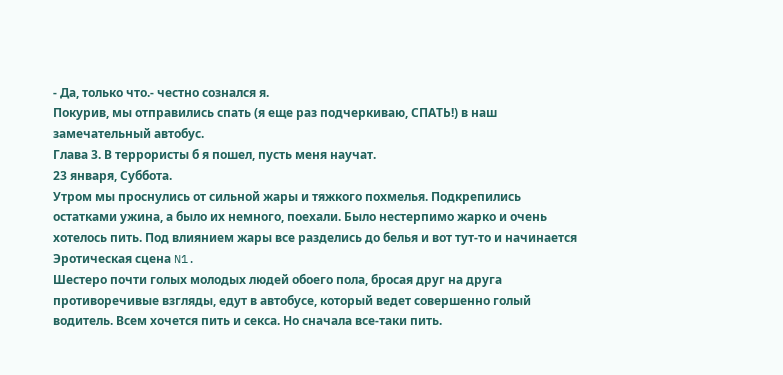- Да, только что.- честно сознался я.
Покурив, мы отправились спать (я еще раз подчеркиваю, СПАТЬ!) в наш замечательный автобус.
Глава 3. В террористы б я пошел, пусть меня научат.
23 января, Суббота.
Утром мы проснулись от сильной жары и тяжкого похмелья. Подкрепились остатками ужина, а было их немного, поехали. Было нестерпимо жарко и очень хотелось пить. Под влиянием жары все разделись до белья и вот тут-то и начинается
Эротическая сцена N1.
Шестеро почти голых молодых людей обоего пола, бросая друг на друга противоречивые взгляды, едут в автобусе, который ведет совершенно голый водитель. Всем хочется пить и секса. Но сначала все-таки пить.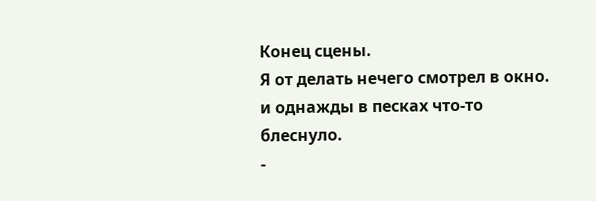Конец сцены.
Я от делать нечего смотрел в окно. и однажды в песках что-то блеснуло.
-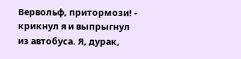Вервольф, притормози! - крикнул я и выпрыгнул из автобуса. Я, дурак,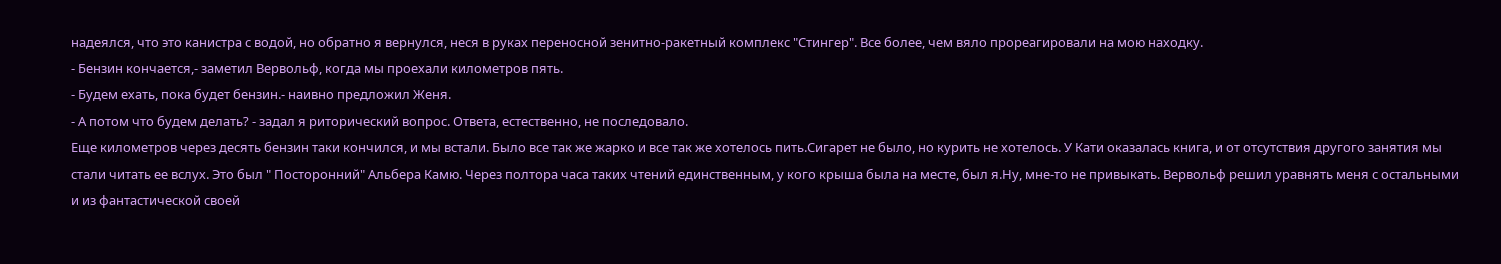надеялся, что это канистра с водой, но обратно я вернулся, неся в руках переносной зенитно-ракетный комплекс "Стингер". Все более, чем вяло прореагировали на мою находку.
- Бензин кончается,- заметил Вервольф, когда мы проехали километров пять.
- Будем ехать, пока будет бензин.- наивно предложил Женя.
- А потом что будем делать? - задал я риторический вопрос. Ответа, естественно, не последовало.
Еще километров через десять бензин таки кончился, и мы встали. Было все так же жарко и все так же хотелось пить.Сигарет не было, но курить не хотелось. У Кати оказалась книга, и от отсутствия другого занятия мы стали читать ее вслух. Это был " Посторонний" Альбера Камю. Через полтора часа таких чтений единственным, у кого крыша была на месте, был я.Ну, мне-то не привыкать. Вервольф решил уравнять меня с остальными и из фантастической своей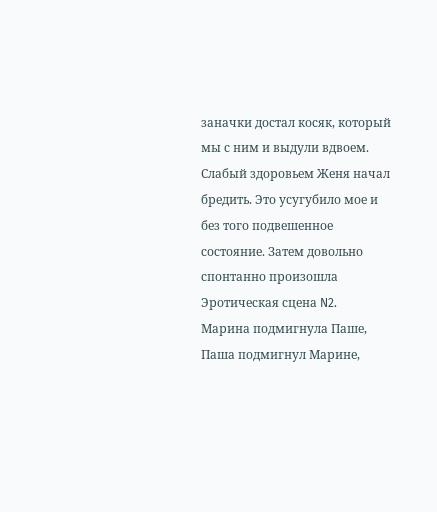заначки достал косяк, который мы с ним и выдули вдвоем.
Слабый здоровьем Женя начал бредить. Это усугубило мое и без того подвешенное состояние. Затем довольно спонтанно произошла
Эротическая сцена N2.
Марина подмигнула Паше, Паша подмигнул Марине,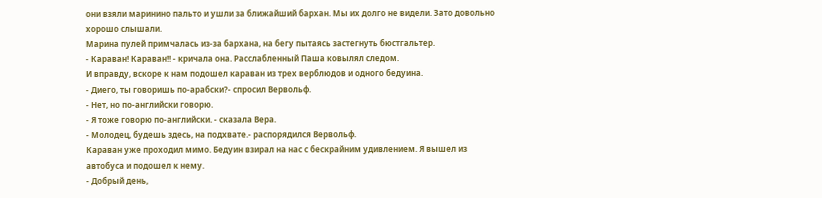они взяли маринино пальто и ушли за ближайший бархан. Мы их долго не видели. Зато довольно хорошо слышали.
Марина пулей примчалась из-за бархана, на бегу пытаясь застегнуть бюстгальтер.
- Караван! Караван!! - кричала она. Расслабленный Паша ковылял следом.
И вправду, вскоре к нам подошел караван из трех верблюдов и одного бедуина.
- Диего, ты говоришь по-арабски?- спросил Вервольф.
- Нет, но по-английски говорю.
- Я тоже говорю по-английски. - сказала Вера.
- Молодец, будешь здесь, на подхвате.- распорядился Вервольф.
Караван уже проходил мимо. Бедуин взирал на нас с бескрайним удивлением. Я вышел из автобуса и подошел к нему.
- Добрый день,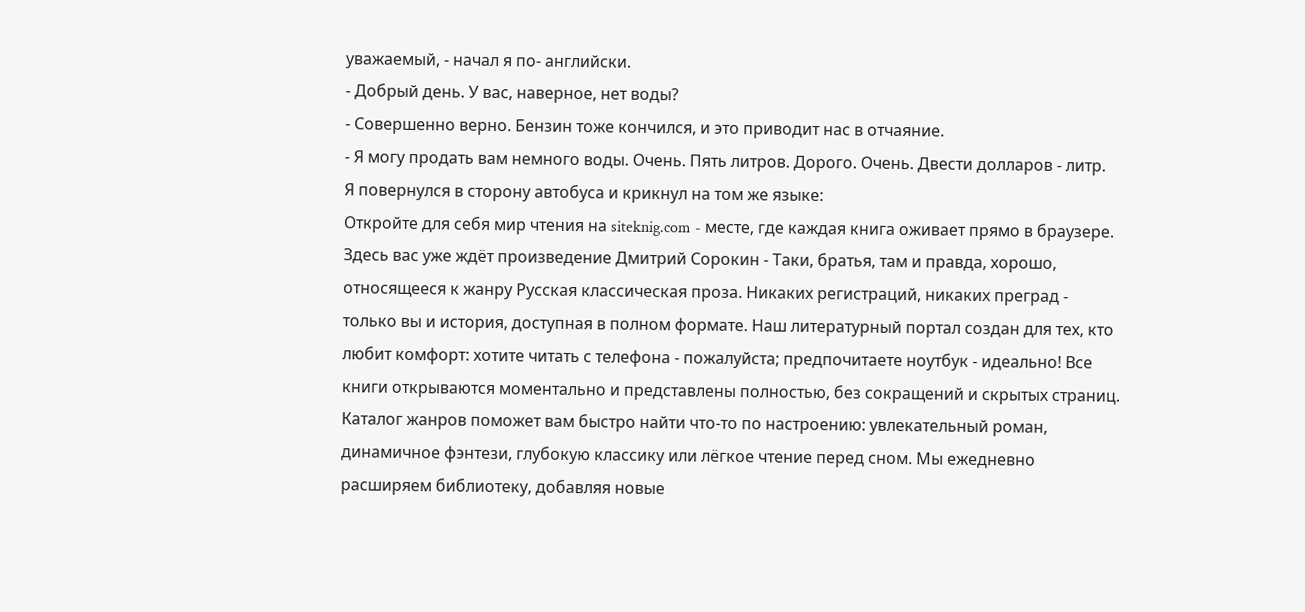уважаемый, - начал я по- английски.
- Добрый день. У вас, наверное, нет воды?
- Совершенно верно. Бензин тоже кончился, и это приводит нас в отчаяние.
- Я могу продать вам немного воды. Очень. Пять литров. Дорого. Очень. Двести долларов - литр.
Я повернулся в сторону автобуса и крикнул на том же языке:
Откройте для себя мир чтения на siteknig.com - месте, где каждая книга оживает прямо в браузере. Здесь вас уже ждёт произведение Дмитрий Сорокин - Таки, братья, там и правда, хорошо, относящееся к жанру Русская классическая проза. Никаких регистраций, никаких преград - только вы и история, доступная в полном формате. Наш литературный портал создан для тех, кто любит комфорт: хотите читать с телефона - пожалуйста; предпочитаете ноутбук - идеально! Все книги открываются моментально и представлены полностью, без сокращений и скрытых страниц. Каталог жанров поможет вам быстро найти что-то по настроению: увлекательный роман, динамичное фэнтези, глубокую классику или лёгкое чтение перед сном. Мы ежедневно расширяем библиотеку, добавляя новые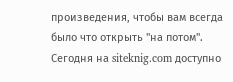произведения, чтобы вам всегда было что открыть "на потом". Сегодня на siteknig.com доступно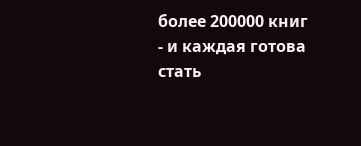более 200000 книг - и каждая готова стать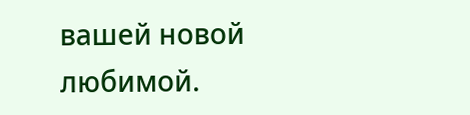вашей новой любимой.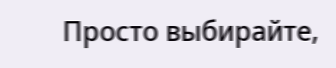Просто выбирайте,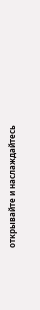открывайте и наслаждайтесь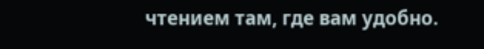чтением там, где вам удобно.